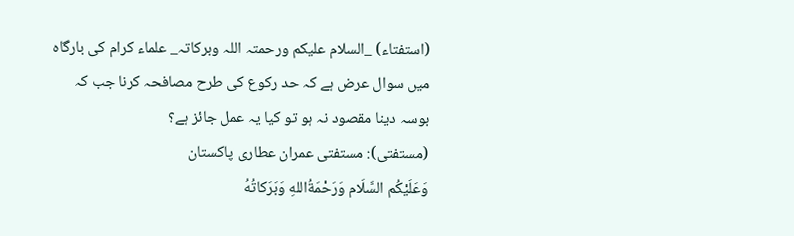(استفتاء) _السلام علیکم ورحمتہ اللہ وبرکاتہ_ علماء کرام کی بارگاہ میں سوال عرض ہے کہ حد رکوع کی طرح مصافحہ کرنا جب کہ بوسہ دینا مقصود نہ ہو تو کیا یہ عمل جائز ہے؟
(مستفتی): مستفتی عمران عطاری پاکستان
وَعَلَيْكُم السَّلَام وَرَحْمَةُاللهِ وَبَرَكاتُهُ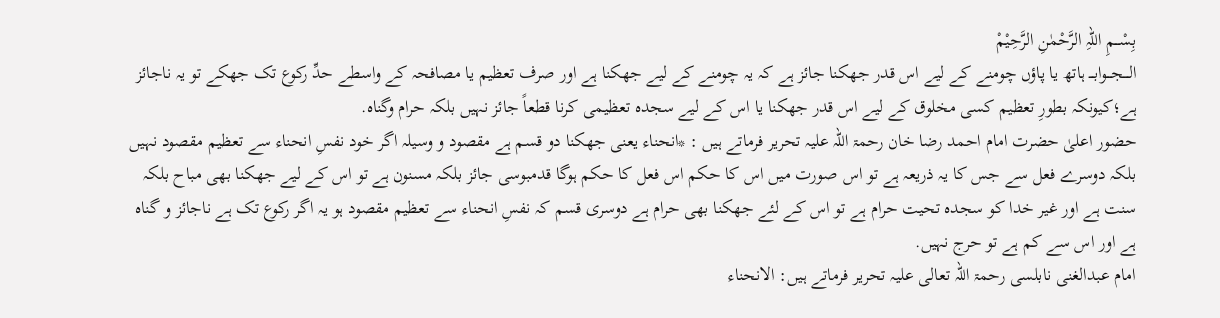بِسْـــمِ اللہِ الرَّحْمٰنِ الرَّحِیْمْ
الـــجـــوابـــ ہاتھ یا پاؤں چومنے کے لیے اس قدر جھکنا جائز ہے کہ یہ چومنے کے لیے جھکنا ہے اور صرف تعظیم یا مصافحہ کے واسطے حدِّ رکوع تک جھکے تو یہ ناجائز ہے؛کیونکہ بطورِ تعظیم کسی مخلوق کے لیے اس قدر جھکنا یا اس کے لیے سجدہ تعظیمی کرنا قطعاً جائز نہیں بلکہ حرام وگناہ.
حضور اعلیٰ حضرت امام احمد رضا خان رحمۃ اللہ علیہ تحریر فرماتے ہیں : *انحناء یعنی جھکنا دو قسم ہے مقصود و وسیلہ اگر خود نفسِ انحناء سے تعظیم مقصود نہیں بلکہ دوسرے فعل سے جس کا یہ ذریعہ ہے تو اس صورت میں اس کا حکم اس فعل کا حکم ہوگا قدمبوسی جائز بلکہ مسنون ہے تو اس کے لیے جھکنا بھی مباح بلکہ سنت ہے اور غیر خدا کو سجدہ تحیت حرام ہے تو اس کے لئے جھکنا بھی حرام ہے دوسری قسم کہ نفسِ انحناء سے تعظیم مقصود ہو یہ اگر رکوع تک ہے ناجائز و گناہ ہے اور اس سے کم ہے تو حرج نہیں.
امام عبدالغنی نابلسی رحمۃ اللہ تعالی علیہ تحریر فرماتے ہیں: الانحناء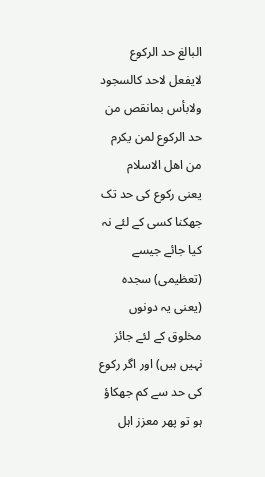البالغ حد الرکوع لایفعل لاحد کالسجود ولابأس بمانقص من حد الرکوع لمن یکرم من اھل الاسلام
یعنی رکوع کی حد تک جھکنا کسی کے لئے نہ کیا جائے جیسے (تعظیمی) سجدہ (یعنی یہ دونوں مخلوق کے لئے جائز نہیں ہیں) اور اگر رکوع کی حد سے کم جھکاؤ ہو تو پھر معزز اہل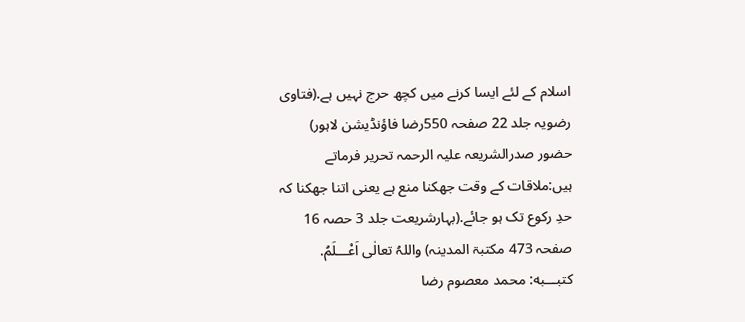اسلام کے لئے ایسا کرنے میں کچھ حرج نہیں ہے.(فتاوی رضویہ جلد 22 صفحہ 550رضا فاؤنڈیشن لاہور)
حضور صدرالشریعہ علیہ الرحمہ تحریر فرماتے ہیں:ملاقات کے وقت جھکنا منع ہے یعنی اتنا جھکنا کہ حدِ رکوع تک ہو جائے.(بہارشریعت جلد 3 حصہ 16 صفحہ 473 مکتبۃ المدینہ) واللہُ تعالٰی اَعْـــلَمُ.
کتبـــبه: محمد معصوم رضا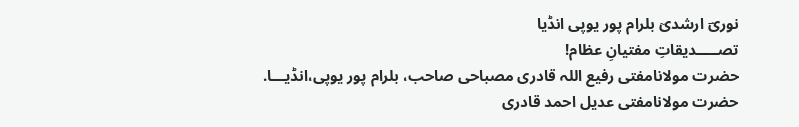نوریؔ ارشدیٓ بلرام پور یوپی انڈیا
تصـــــدیقاتِ مفتیانِ عظام!
حضرت مولانامفتی رفیع اللہ قادری مصباحی صاحب، بلرام پور یوپی،انڈیـــا.
حضرت مولانامفتی عدیل احمد قادری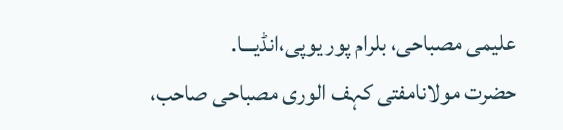علیمی مصباحی، بلرام پور یوپی،انڈیـــا.
حضرت مولانامفتی کہف الوری مصباحی صاحب،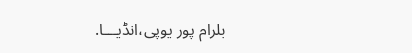بلرام پور یوپی،انڈیـــا.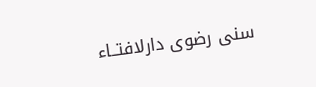سنی رضوی دارلافتــاء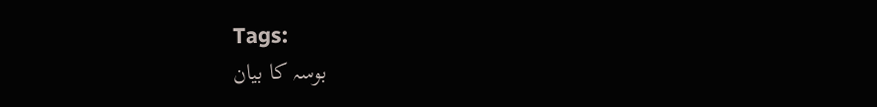Tags:
بوسہ کا بیان